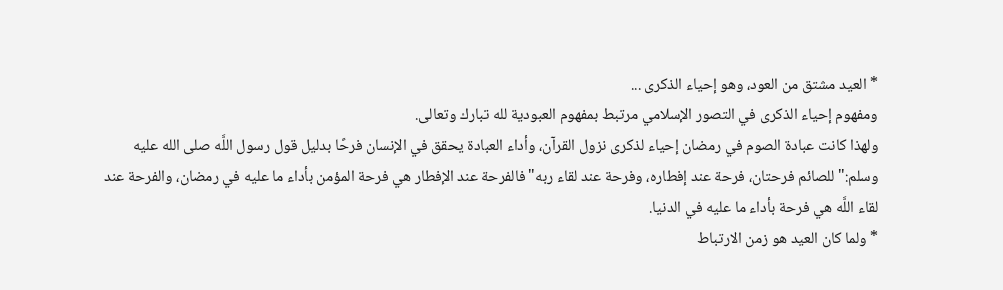* العيد مشتق من العود، وهو إحياء الذكرى ...
ومفهوم إحياء الذكرى في التصور الإسلامي مرتبط بمفهوم العبودية لله تبارك وتعالى.
ولهذا كانت عبادة الصوم في رمضان إحياء لذكرى نزول القرآن، وأداء العبادة يحقق في الإنسان فرحًا بدليل قول رسول اللَّه صلى الله عليه وسلم:"للصائم فرحتان، فرحة عند إفطاره، وفرحة عند لقاء ربه"فالفرحة عند الإفطار هي فرحة المؤمن بأداء ما عليه في رمضان، والفرحة عند لقاء اللَّه هي فرحة بأداء ما عليه في الدنيا.
* ولما كان العيد هو زمن الارتباط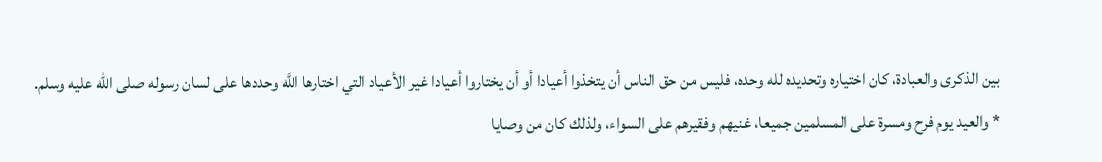بين الذكرى والعبادة، كان اختياره وتحديده لله وحده، فليس من حق الناس أن يتخذوا أعيادا أو أن يختاروا أعيادا غير الأعياد التي اختارها اللَّه وحددها على لسان رسوله صلى الله عليه وسلم.
* والعيد يوم فرح ومسرة على المسلمين جميعا، غنيهم وفقيرهم على السواء، ولذلك كان من وصايا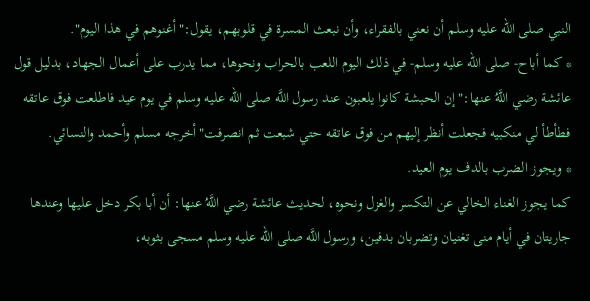النبي صلى الله عليه وسلم أن نعني بالفقراء، وأن نبعث المسرة في قلوبهم، يقول:"أغنوهم في هذا اليوم".
* كما أباح- صلى الله عليه وسلم- في ذلك اليوم اللعب بالحراب ونحوها، مما يدرب على أعمال الجهاد، بدليل قول عائشة رضي اللَّهُ عنها:"إن الحبشة كانوا يلعبون عند رسول اللَّه صلى الله عليه وسلم في يوم عيد فاطلعت فوق عاتقه فطأطأ لي منكبيه فجعلت أنظر إليهم من فوق عاتقه حتي شبعت ثم انصرفت"أخرجه مسلم وأحمد والنسائي.
* ويجوز الضرب بالدف يوم العيد.
كما يجوز الغناء الخالي عن التكسر والغزل ونحوه، لحديث عائشة رضي اللَّهُ عنها: أن أبا بكر دخل عليها وعندها جاريتان في أيام منى تغنيان وتضربان بدفين، ورسول اللَّه صلى الله عليه وسلم مسجى بثوبه،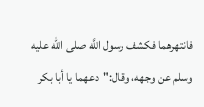فانتهرهما فكشف رسول اللَّه صلى الله عليه وسلم عن وجهه، وقال:"دعهما يا أبا بكر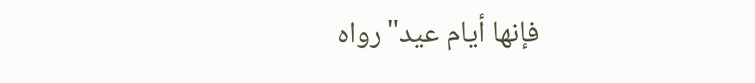فإنها أيام عيد"رواه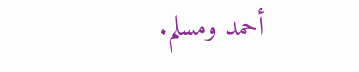أحمد ومسلم.